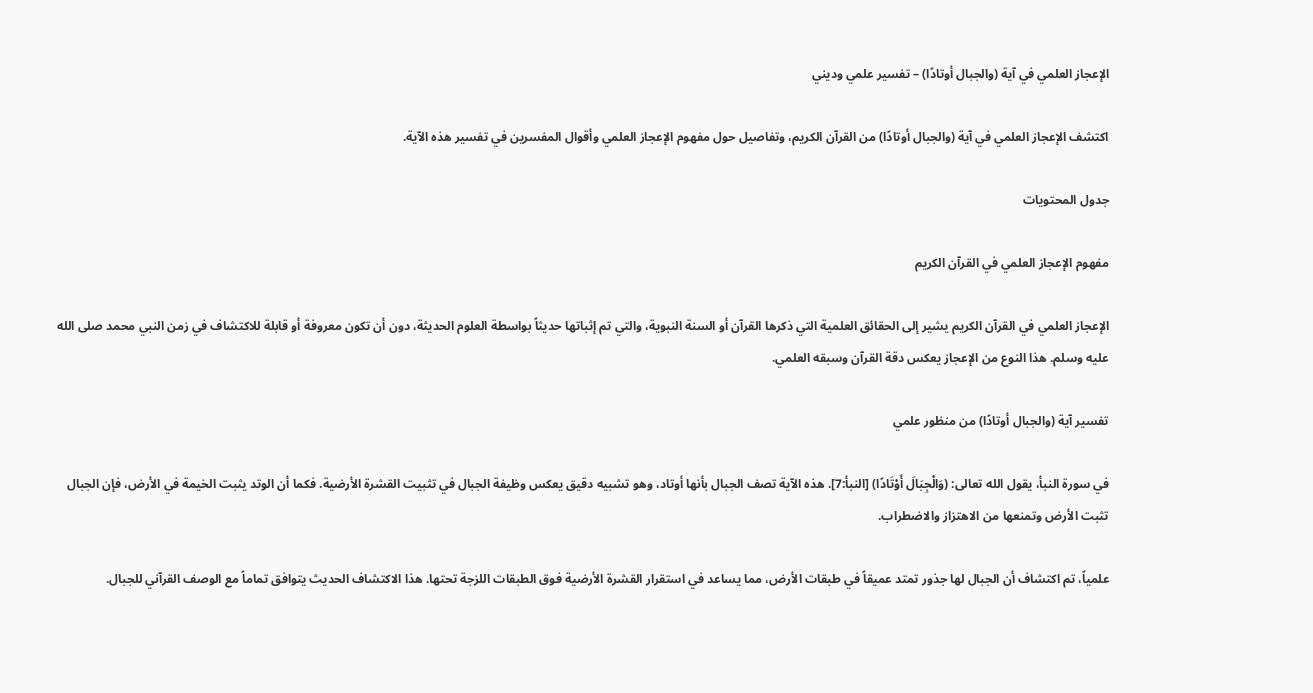الإعجاز العلمي في آية (والجبال أوتادًا) – تفسير علمي وديني

اكتشف الإعجاز العلمي في آية (والجبال أوتادًا) من القرآن الكريم، وتفاصيل حول مفهوم الإعجاز العلمي وأقوال المفسرين في تفسير هذه الآية.

جدول المحتويات

مفهوم الإعجاز العلمي في القرآن الكريم

الإعجاز العلمي في القرآن الكريم يشير إلى الحقائق العلمية التي ذكرها القرآن أو السنة النبوية، والتي تم إثباتها حديثاً بواسطة العلوم الحديثة، دون أن تكون معروفة أو قابلة للاكتشاف في زمن النبي محمد صلى الله عليه وسلم. هذا النوع من الإعجاز يعكس دقة القرآن وسبقه العلمي.

تفسير آية (والجبال أوتادًا) من منظور علمي

في سورة النبأ، يقول الله تعالى: (وَالْجِبَالَ أَوْتَادًا) [النبأ:7]. هذه الآية تصف الجبال بأنها أوتاد، وهو تشبيه دقيق يعكس وظيفة الجبال في تثبيت القشرة الأرضية. فكما أن الوتد يثبت الخيمة في الأرض، فإن الجبال تثبت الأرض وتمنعها من الاهتزاز والاضطراب.

علمياً، تم اكتشاف أن الجبال لها جذور تمتد عميقاً في طبقات الأرض، مما يساعد في استقرار القشرة الأرضية فوق الطبقات اللزجة تحتها. هذا الاكتشاف الحديث يتوافق تماماً مع الوصف القرآني للجبال.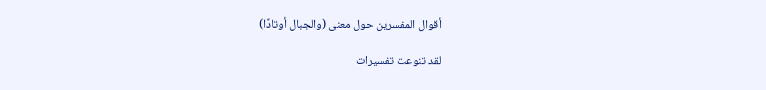أقوال المفسرين حول معنى (والجبال أوتادًا)

لقد تنوعت تفسيرات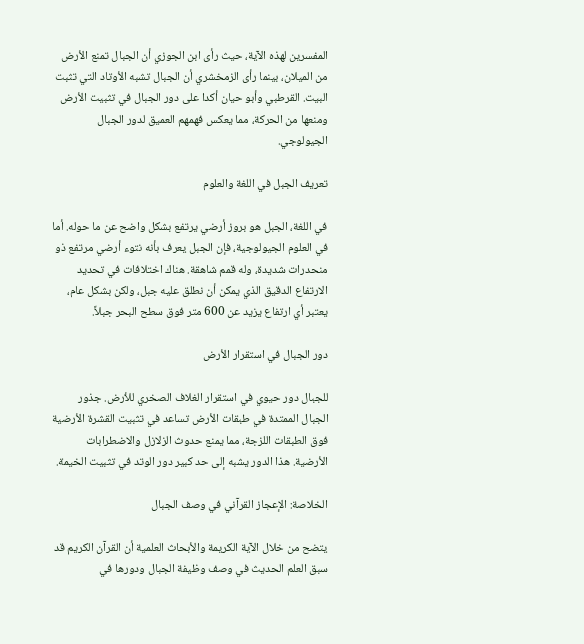المفسرين لهذه الآية، حيث رأى ابن الجوزي أن الجبال تمنع الأرض من الميلان، بينما رأى الزمخشري أن الجبال تشبه الأوتاد التي تثبت البيت. القرطبي وأبو حيان أكدا على دور الجبال في تثبيت الأرض ومنعها من الحركة، مما يعكس فهمهم العميق لدور الجبال الجيولوجي.

تعريف الجبل في اللغة والعلوم

في اللغة، الجبل هو بروز أرضي يرتفع بشكل واضح عن ما حوله. أما في العلوم الجيولوجية، فإن الجبل يعرف بأنه نتوء أرضي مرتفع ذو منحدرات شديدة، وله قمم شاهقة. هناك اختلافات في تحديد الارتفاع الدقيق الذي يمكن أن نطلق عليه جبل، ولكن بشكل عام، يعتبر أي ارتفاع يزيد عن 600 متر فوق سطح البحر جبلاً.

دور الجبال في استقرار الأرض

للجبال دور حيوي في استقرار الغلاف الصخري للأرض. جذور الجبال الممتدة في طبقات الأرض تساعد في تثبيت القشرة الأرضية فوق الطبقات اللزجة، مما يمنع حدوث الزلازل والاضطرابات الأرضية. هذا الدور يشبه إلى حد كبير دور الوتد في تثبيت الخيمة.

الخلاصة: الإعجاز القرآني في وصف الجبال

يتضح من خلال الآية الكريمة والأبحاث العلمية أن القرآن الكريم قد سبق العلم الحديث في وصف وظيفة الجبال ودورها في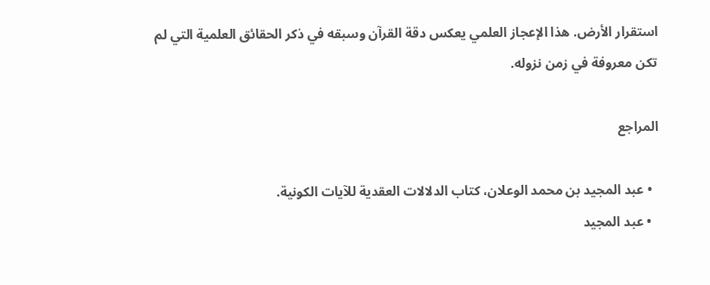استقرار الأرض. هذا الإعجاز العلمي يعكس دقة القرآن وسبقه في ذكر الحقائق العلمية التي لم تكن معروفة في زمن نزوله.

المراجع

  • عبد المجيد بن محمد الوعلان، كتاب الدلالات العقدية للآيات الكونية.
  • عبد المجيد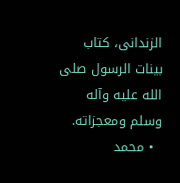الزندانى، كتاب بينات الرسول صلى الله عليه وآله وسلم ومعجزاته.
  • محمد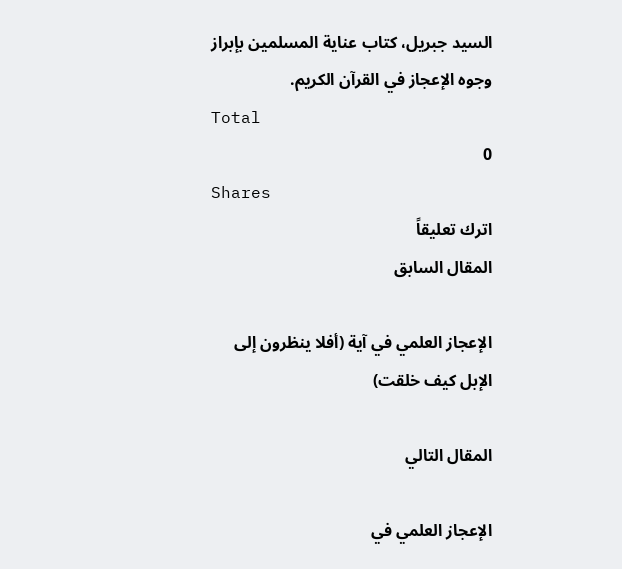السيد جبريل، كتاب عناية المسلمين بإبراز وجوه الإعجاز في القرآن الكريم.
Total
0
Shares
اترك تعليقاً
المقال السابق

الإعجاز العلمي في آية (أفلا ينظرون إلى الإبل كيف خلقت)

المقال التالي

الإعجاز العلمي في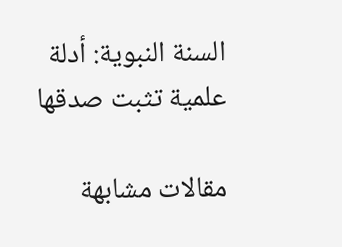السنة النبوية: أدلة علمية تثبت صدقها

مقالات مشابهة